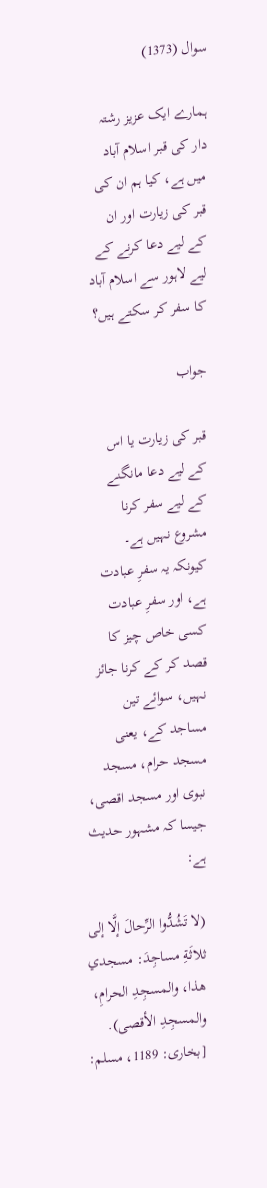سوال (1373)

ہمارے ایک عزیز رشتہ دار کی قبر اسلام آباد میں ہے، کیا ہم ان کی قبر کی زیارت اور ان کے لیے دعا کرنے کے لیے لاہور سے اسلام آباد کا سفر کر سکتے ہیں؟

جواب

قبر کی زیارت یا اس کے لیے دعا مانگنے کے لیے سفر کرنا مشروع نہیں ہے۔ کیونکہ یہ سفرِ عبادت ہے، اور سفرِ عبادت کسی خاص چیز کا قصد کر کے کرنا جائز نہیں، سوائے تین مساجد کے، یعنی مسجد حرام، مسجد نبوی اور مسجد اقصی، جیسا کہ مشہور حدیث ہے:

(لا تَشُدُّوا الرِّحالَ إلَّا إلى ثلاثَةِ مساجِدَ: مسجدي هذا، والمسجِدِ الحرامِ، والمسجِدِ الأقصى). [بخارى: 1189، مسلم: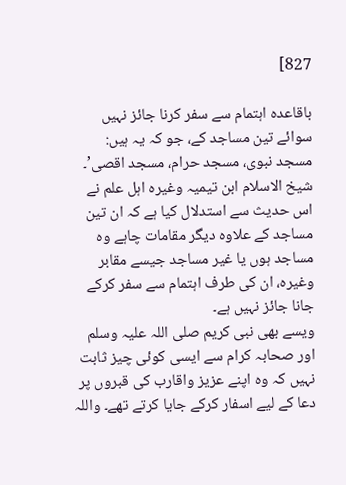827]

باقاعدہ اہتمام سے سفر کرنا جائز نہیں سوائے تین مساجد کے، جو کہ یہ ہیں: مسجد نبوی، مسجد حرام، مسجد اقصی’۔
شیخ الاسلام ابن تیمیہ وغیرہ اہل علم نے اس حدیث سے استدلال کیا ہے کہ ان تین مساجد کے علاوہ دیگر مقامات چاہے وہ مساجد ہوں یا غیر مساجد جیسے مقابر وغیرہ، ان کی طرف اہتمام سے سفر کرکے جانا جائز نہیں ہے۔
ویسے بھی نبی کریم صلی اللہ علیہ وسلم اور صحابہ کرام سے ایسی کوئی چیز ثابت نہیں کہ وہ اپنے عزیز واقارب کی قبروں پر دعا کے لیے اسفار کرکے جایا کرتے تھے۔ واللہ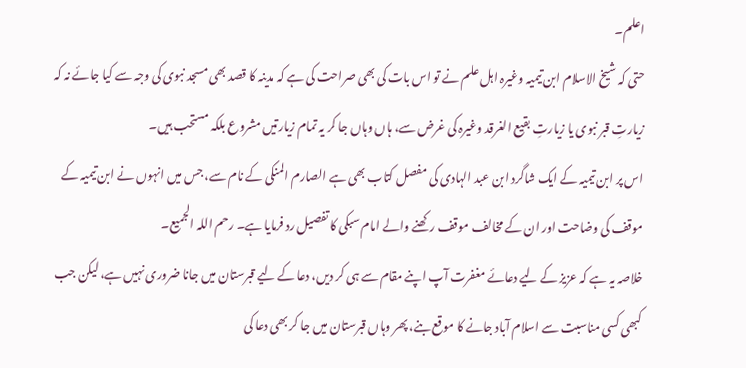اعلم۔
حتی کہ شیخ الاسلام ابن تیمیہ وغیرہ اہل علم نے تو اس بات کی بھی صراحت کی ہے کہ مدینہ کا قصد بھی مسجد نبوی کی وجہ سے کیا جائے نہ کہ زیارتِ قبر نبوی یا زیارتِ بقیع الغرقد وغیرہ کی غرض سے، ہاں وہاں جا کر یہ تمام زیارتیں مشروع بلکہ مستحب ہیں۔
اس پر ابن تیمیہ کے ایک شاگرد ابن عبد الہادی کی مفصل کتاب بھی ہے الصارم المنکی کے نام سے، جس میں انہوں نے ابن تیمیہ کے موقف کی وضاحت اور ان کے مخالف موقف رکھنے والے امام سبکی کا تفصیل رد فرمایا ہے۔ رحم اللہ الجمیع۔
خلاصہ یہ ہے کہ عزیز کے لیے دعائے مغفرت آپ اپنے مقام سے ہی کر دیں، دعا کے لیے قبرستان میں جانا ضروری نہیں ہے، لیکن جب کبھی کسی مناسبت سے اسلام آباد جانے کا موقع بنے، پھر وہاں قبرستان میں جا کر بھی دعا کی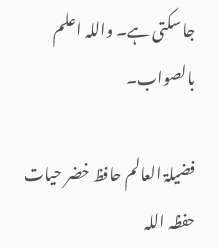جا سکتی ہے۔ واللہ اعلم بالصواب۔

فضیلۃ العالم حافظ خضر حیات حفظہ اللہ